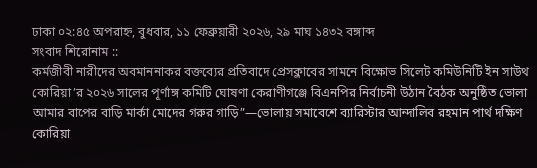ঢাকা ০২:৪৫ অপরাহ্ন, বুধবার, ১১ ফেব্রুয়ারী ২০২৬, ২৯ মাঘ ১৪৩২ বঙ্গাব্দ
সংবাদ শিরোনাম ::
কর্মজীবী নারীদের অবমাননাকর বক্তব্যের প্রতিবাদে প্রেসক্লাবের সামনে বিক্ষোভ সিলেট কমিউনিটি ইন সাউথ কোরিয়া’র ২০২৬ সালের পূর্ণাঙ্গ কমিটি ঘোষণা কেরাণীগঞ্জে বিএনপির নির্বাচনী উঠান বৈঠক অনুষ্ঠিত ভোলা আমার বাপের বাড়ি মার্কা মোদের গরুর গাড়ি”—ভোলায় সমাবেশে ব্যারিস্টার আন্দালিব রহমান পার্থ দক্ষিণ কোরিয়া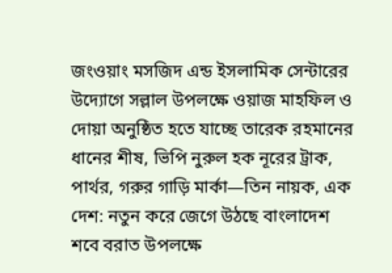জংওয়াং মসজিদ এন্ড ইসলামিক সেন্টারের উদ্যোগে সল্লাল উপলক্ষে ওয়াজ মাহফিল ও দোয়া অনুষ্ঠিত হতে যাচ্ছে তারেক রহমানের ধানের শীষ, ভিপি নুরুল হক নূরের ট্রাক, পার্থর, গরুর গাড়ি মার্কা—তিন নায়ক, এক দেশ: নতুন করে জেগে উঠছে বাংলাদেশ শবে বরাত উপলক্ষে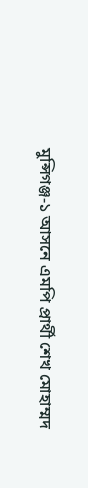মুন্সিগঞ্জ-১ আসনে এমপি প্রার্থী শেখ মোহাম্মদ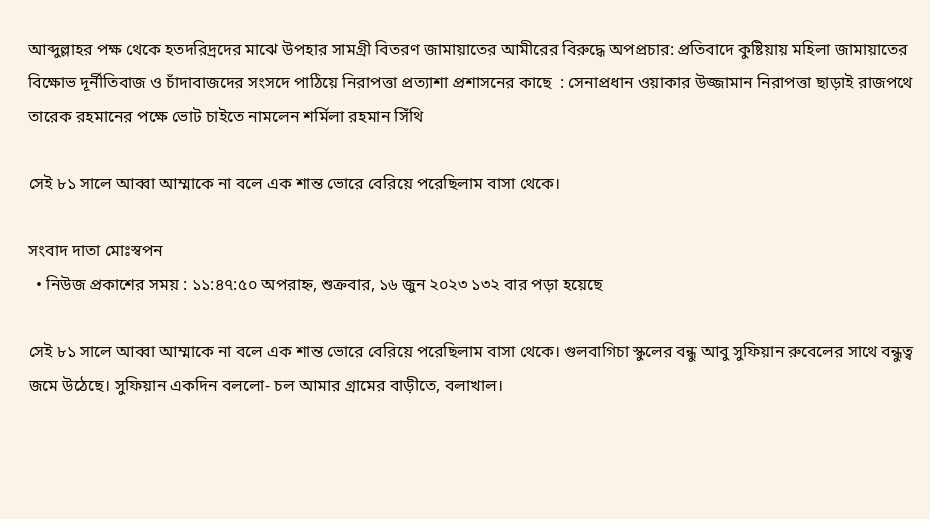আব্দুল্লাহর পক্ষ থেকে হতদরিদ্রদের মাঝে উপহার সামগ্রী বিতরণ জামায়াতের আমীরের বিরুদ্ধে অপপ্রচার: প্রতিবাদে কুষ্টিয়ায় মহিলা জামায়াতের বিক্ষোভ দূর্নীতিবাজ ও চাঁদাবাজদের সংসদে পাঠিয়ে নিরাপত্তা প্রত্যাশা প্রশাসনের কাছে  : সেনাপ্রধান ওয়াকার উজ্জামান নিরাপত্তা ছাড়াই রাজপথে তারেক রহমানের পক্ষে ভোট চাইতে নামলেন শর্মিলা রহমান সিঁথি

সেই ৮১ সালে আব্বা আম্মাকে না বলে এক শান্ত ভোরে বেরিয়ে পরেছিলাম বাসা থেকে।

সংবাদ দাতা মোঃস্বপন
  • নিউজ প্রকাশের সময় : ১১:৪৭:৫০ অপরাহ্ন, শুক্রবার, ১৬ জুন ২০২৩ ১৩২ বার পড়া হয়েছে

সেই ৮১ সালে আব্বা আম্মাকে না বলে এক শান্ত ভোরে বেরিয়ে পরেছিলাম বাসা থেকে। গুলবাগিচা স্কুলের বন্ধু আবু সুফিয়ান রুবেলের সাথে বন্ধুত্ব জমে উঠেছে। সুফিয়ান একদিন বললো- চল আমার গ্রামের বাড়ীতে, বলাখাল।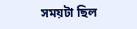সময়টা ছিল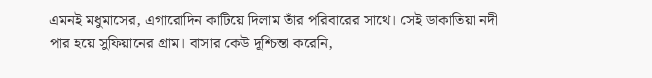এমনই মধুমাসের, এগারোদিন কাটিয়ে দিলাম তাঁর পরিবারের সাথে। সেই ডাকাতিয়া নদী পার হয়ে সুফিয়ানের গ্রাম। বাসার কেউ দূশ্চিন্তা করেনি,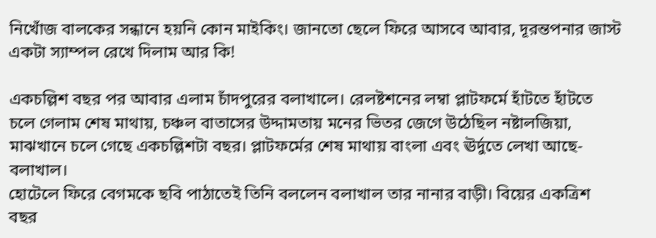নিখোঁজ বালকের সন্ধানে হয়নি কোন মাইকিং। জানতো ছেলে ফিরে আসবে আবার, দূরন্তপনার জাস্ট একটা স্যাম্পল রেখে দিলাম আর কি!

একচল্লিশ বছর পর আবার এলাম চাঁদপুরের বলাখালে। রেলষ্টশনের লম্বা প্লাটফর্মে হাঁটতে হাঁটতে চলে গেলাম শেষ মাথায়, চঞ্চল বাতাসের উদ্দামতায় মনের ভিতর জেগে উঠেছিল নষ্টালজিয়া, মাঝখানে চলে গেছে একচল্লিশটা বছর। প্লাটফর্মের শেষ মাথায় বাংলা এবং ঊর্দুতে লেখা আছে- বলাখাল।
হোটেলে ফিরে বেগমকে ছবি পাঠাতেই তিনি বললেন বলাখাল তার নানার বাড়ী। বিয়ের একত্রিশ বছর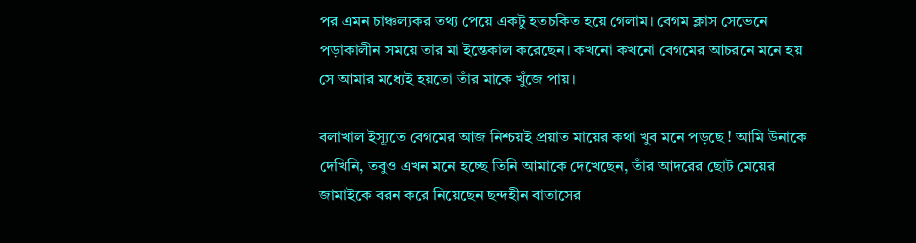পর এমন চাঞ্চল্যকর তথ্য পেয়ে একটু হতচকিত হয়ে গেলাম। বেগম ক্লাস সেভেনে পড়াকালীন সময়ে তার মা ইন্তেকাল করেছেন। কখনো কখনো বেগমের আচরনে মনে হয় সে আমার মধ্যেই হয়তো তাঁর মাকে খুঁজে পায়।

বলাখাল ইস্যূতে বেগমের আজ নিশ্চয়ই প্রয়াত মায়ের কথা খুব মনে পড়ছে ! আমি উনাকে দেখিনি, তবুও এখন মনে হচ্ছে তিনি আমাকে দেখেছেন, তাঁর আদরের ছোট মেয়ের জামাইকে বরন করে নিয়েছেন ছন্দহীন বাতাসের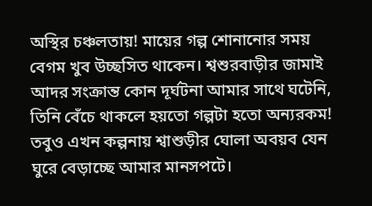অস্থির চঞ্চলতায়! মায়ের গল্প শোনানোর সময় বেগম খুব উচ্ছসিত থাকেন। শ্বশুরবাড়ীর জামাই আদর সংক্রান্ত কোন দূর্ঘটনা আমার সাথে ঘটেনি, তিনি বেঁচে থাকলে হয়তো গল্পটা হতো অন্যরকম! তবুও এখন কল্পনায় শ্বাশুড়ীর ঘোলা অবয়ব যেন ঘুরে বেড়াচ্ছে আমার মানসপটে।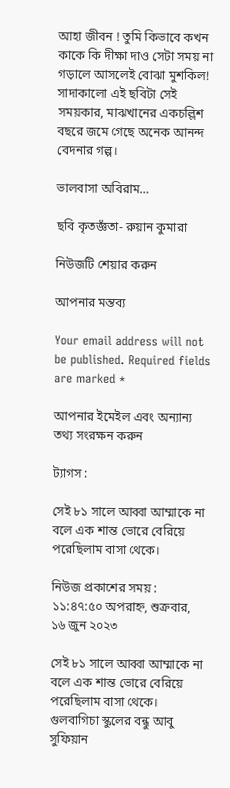আহা জীবন ! তুমি কিভাবে কখন কাকে কি দীক্ষা দাও সেটা সময় না গড়ালে আসলেই বোঝা মুশকিল! সাদাকালো এই ছবিটা সেই সময়কার, মাঝখানের একচল্লিশ বছরে জমে গেছে অনেক আনন্দ বেদনার গল্প।

ভালবাসা অবিরাম…

ছবি কৃতজ্ঞঁতা- রুয়ান কুমারা

নিউজটি শেয়ার করুন

আপনার মন্তব্য

Your email address will not be published. Required fields are marked *

আপনার ইমেইল এবং অন্যান্য তথ্য সংরক্ষন করুন

ট্যাগস :

সেই ৮১ সালে আব্বা আম্মাকে না বলে এক শান্ত ভোরে বেরিয়ে পরেছিলাম বাসা থেকে।

নিউজ প্রকাশের সময় : ১১:৪৭:৫০ অপরাহ্ন, শুক্রবার, ১৬ জুন ২০২৩

সেই ৮১ সালে আব্বা আম্মাকে না বলে এক শান্ত ভোরে বেরিয়ে পরেছিলাম বাসা থেকে। গুলবাগিচা স্কুলের বন্ধু আবু সুফিয়ান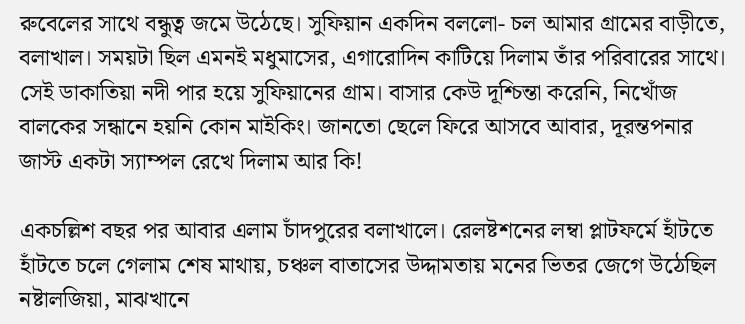রুবেলের সাথে বন্ধুত্ব জমে উঠেছে। সুফিয়ান একদিন বললো- চল আমার গ্রামের বাড়ীতে, বলাখাল। সময়টা ছিল এমনই মধুমাসের, এগারোদিন কাটিয়ে দিলাম তাঁর পরিবারের সাথে। সেই ডাকাতিয়া নদী পার হয়ে সুফিয়ানের গ্রাম। বাসার কেউ দূশ্চিন্তা করেনি, নিখোঁজ বালকের সন্ধানে হয়নি কোন মাইকিং। জানতো ছেলে ফিরে আসবে আবার, দূরন্তপনার জাস্ট একটা স্যাম্পল রেখে দিলাম আর কি!

একচল্লিশ বছর পর আবার এলাম চাঁদপুরের বলাখালে। রেলষ্টশনের লম্বা প্লাটফর্মে হাঁটতে হাঁটতে চলে গেলাম শেষ মাথায়, চঞ্চল বাতাসের উদ্দামতায় মনের ভিতর জেগে উঠেছিল নষ্টালজিয়া, মাঝখানে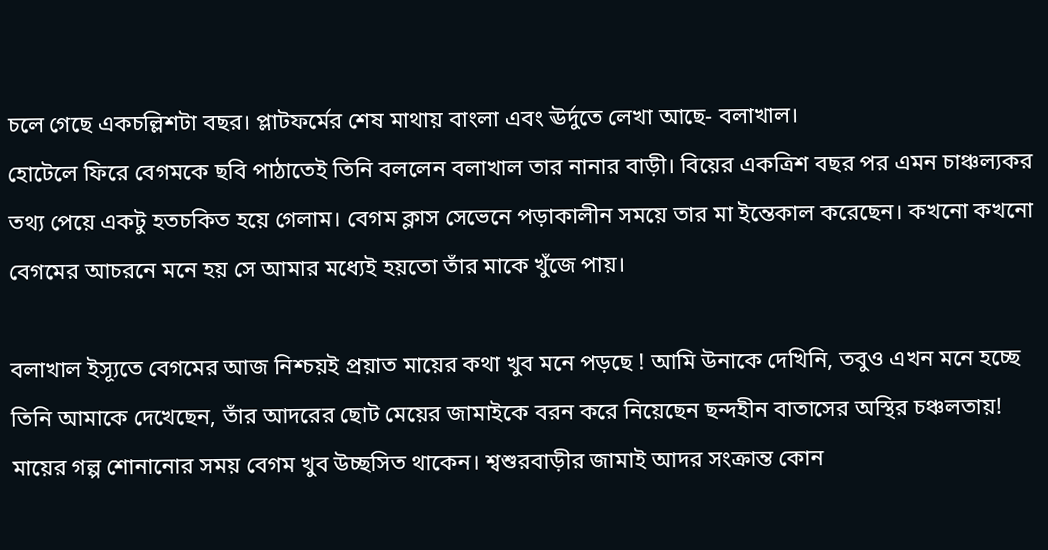চলে গেছে একচল্লিশটা বছর। প্লাটফর্মের শেষ মাথায় বাংলা এবং ঊর্দুতে লেখা আছে- বলাখাল।
হোটেলে ফিরে বেগমকে ছবি পাঠাতেই তিনি বললেন বলাখাল তার নানার বাড়ী। বিয়ের একত্রিশ বছর পর এমন চাঞ্চল্যকর তথ্য পেয়ে একটু হতচকিত হয়ে গেলাম। বেগম ক্লাস সেভেনে পড়াকালীন সময়ে তার মা ইন্তেকাল করেছেন। কখনো কখনো বেগমের আচরনে মনে হয় সে আমার মধ্যেই হয়তো তাঁর মাকে খুঁজে পায়।

বলাখাল ইস্যূতে বেগমের আজ নিশ্চয়ই প্রয়াত মায়ের কথা খুব মনে পড়ছে ! আমি উনাকে দেখিনি, তবুও এখন মনে হচ্ছে তিনি আমাকে দেখেছেন, তাঁর আদরের ছোট মেয়ের জামাইকে বরন করে নিয়েছেন ছন্দহীন বাতাসের অস্থির চঞ্চলতায়! মায়ের গল্প শোনানোর সময় বেগম খুব উচ্ছসিত থাকেন। শ্বশুরবাড়ীর জামাই আদর সংক্রান্ত কোন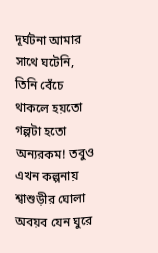দূর্ঘটনা আমার সাথে ঘটেনি, তিনি বেঁচে থাকলে হয়তো গল্পটা হতো অন্যরকম! তবুও এখন কল্পনায় শ্বাশুড়ীর ঘোলা অবয়ব যেন ঘুরে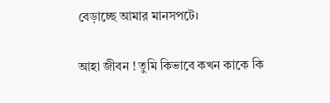বেড়াচ্ছে আমার মানসপটে।

আহা জীবন ! তুমি কিভাবে কখন কাকে কি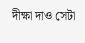দীক্ষা দাও সেটা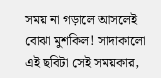সময় না গড়ালে আসলেই বোঝা মুশকিল! সাদাকালো এই ছবিটা সেই সময়কার,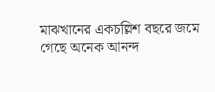মাঝখানের একচল্লিশ বছরে জমে গেছে অনেক আনন্দ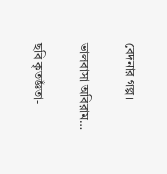বেদনার গল্প।

ভালবাসা অবিরাম…

ছবি কৃতজ্ঞঁতা-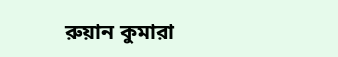রুয়ান কুমারা